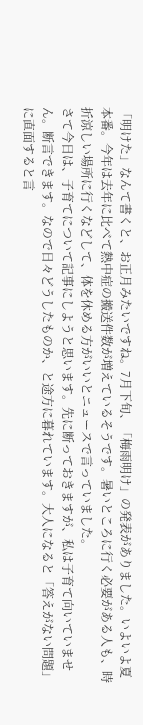「明けた」なんて書くと、お正月みたいですね。7月下旬、「梅雨明け」の発表がありました。いよいよ夏本番。今年は去年に比べて熱中症の搬送件数が増えているそうです。暑いところに行く必要がある人も、時折涼しい場所に行くなどして、体を休める方がいいとニュースで言っていました。
さて今日は、子育てについて記事にしようと思います。先に断っておきますが、私は子育て向いていません。断言できます。なので日々どうしたものか、と途方に暮れています。大人になると「答えがない問題」に直面すると言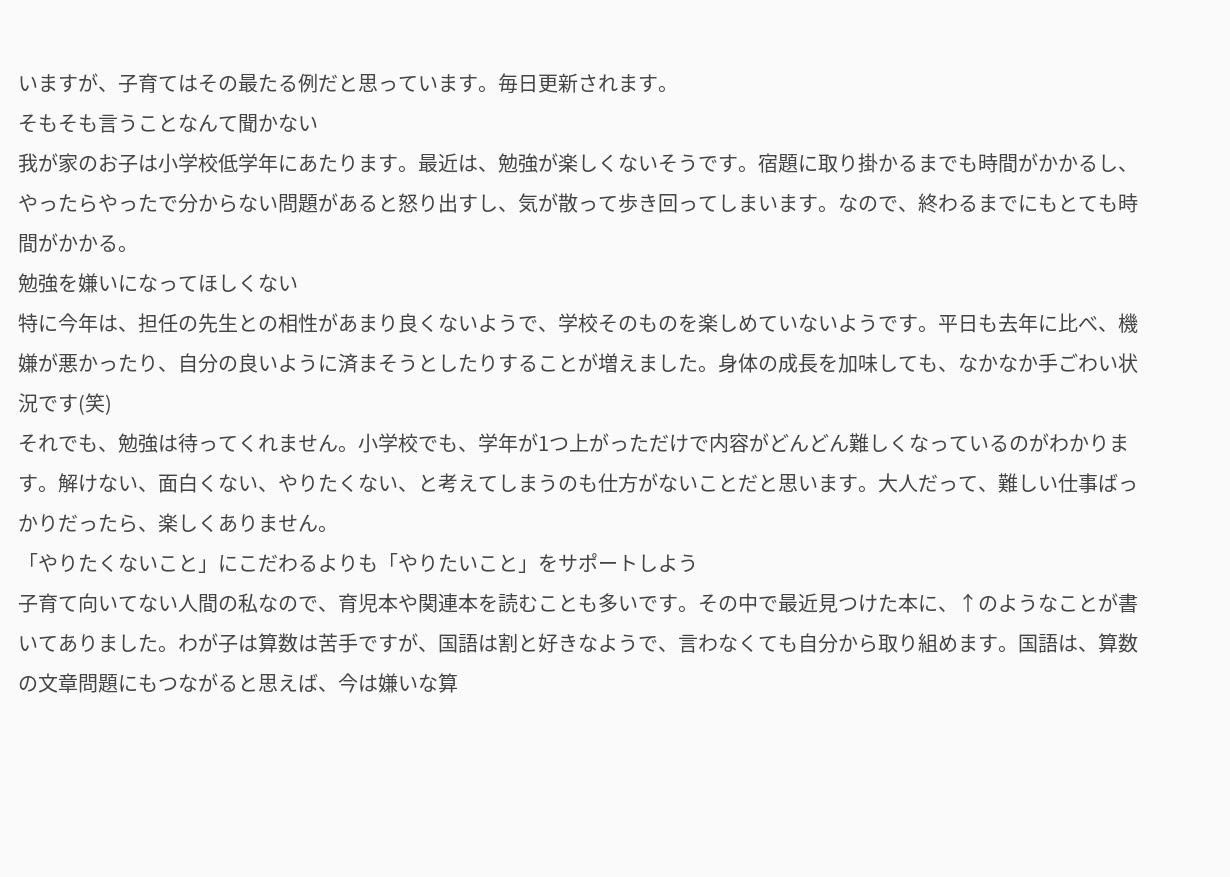いますが、子育てはその最たる例だと思っています。毎日更新されます。
そもそも言うことなんて聞かない
我が家のお子は小学校低学年にあたります。最近は、勉強が楽しくないそうです。宿題に取り掛かるまでも時間がかかるし、やったらやったで分からない問題があると怒り出すし、気が散って歩き回ってしまいます。なので、終わるまでにもとても時間がかかる。
勉強を嫌いになってほしくない
特に今年は、担任の先生との相性があまり良くないようで、学校そのものを楽しめていないようです。平日も去年に比べ、機嫌が悪かったり、自分の良いように済まそうとしたりすることが増えました。身体の成長を加味しても、なかなか手ごわい状況です(笑)
それでも、勉強は待ってくれません。小学校でも、学年が1つ上がっただけで内容がどんどん難しくなっているのがわかります。解けない、面白くない、やりたくない、と考えてしまうのも仕方がないことだと思います。大人だって、難しい仕事ばっかりだったら、楽しくありません。
「やりたくないこと」にこだわるよりも「やりたいこと」をサポートしよう
子育て向いてない人間の私なので、育児本や関連本を読むことも多いです。その中で最近見つけた本に、↑のようなことが書いてありました。わが子は算数は苦手ですが、国語は割と好きなようで、言わなくても自分から取り組めます。国語は、算数の文章問題にもつながると思えば、今は嫌いな算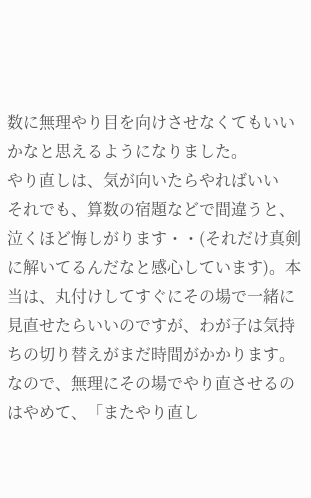数に無理やり目を向けさせなくてもいいかなと思えるようになりました。
やり直しは、気が向いたらやればいい
それでも、算数の宿題などで間違うと、泣くほど悔しがります・・(それだけ真剣に解いてるんだなと感心しています)。本当は、丸付けしてすぐにその場で一緒に見直せたらいいのですが、わが子は気持ちの切り替えがまだ時間がかかります。なので、無理にその場でやり直させるのはやめて、「またやり直し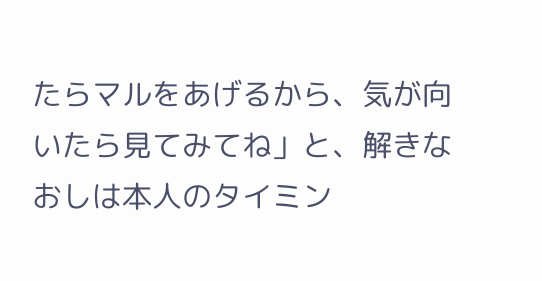たらマルをあげるから、気が向いたら見てみてね」と、解きなおしは本人のタイミン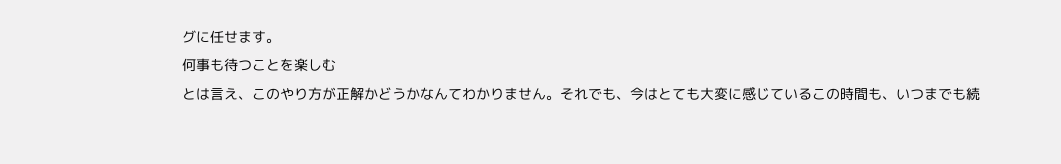グに任せます。
何事も待つことを楽しむ
とは言え、このやり方が正解かどうかなんてわかりません。それでも、今はとても大変に感じているこの時間も、いつまでも続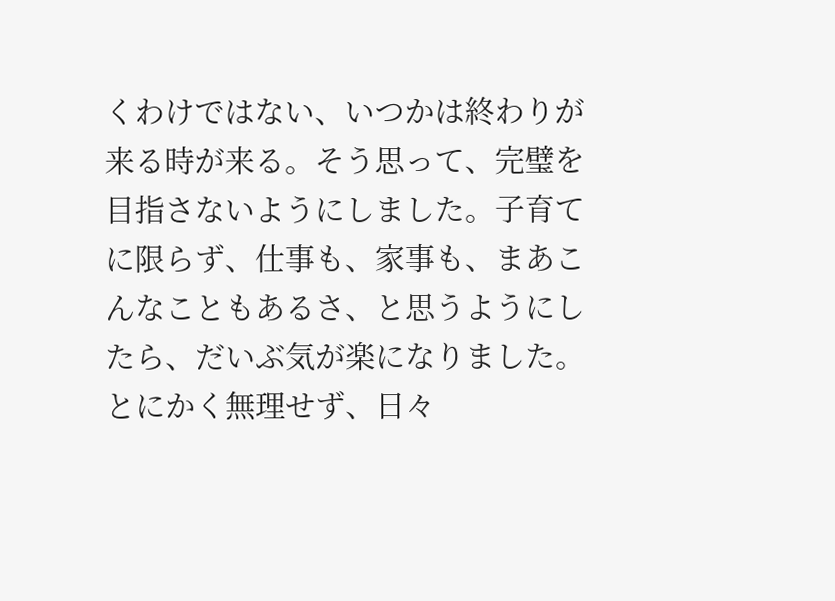くわけではない、いつかは終わりが来る時が来る。そう思って、完璧を目指さないようにしました。子育てに限らず、仕事も、家事も、まあこんなこともあるさ、と思うようにしたら、だいぶ気が楽になりました。とにかく無理せず、日々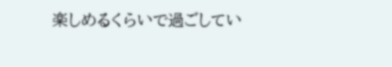楽しめるくらいで過ごしてい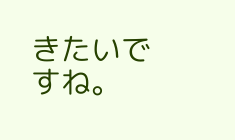きたいですね。